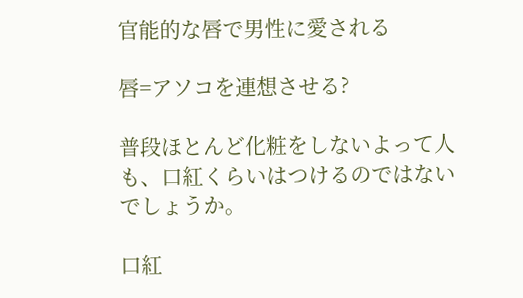官能的な唇で男性に愛される

唇=アソコを連想させる?

普段ほとんど化粧をしないよって人も、口紅くらいはつけるのではないでしょうか。

口紅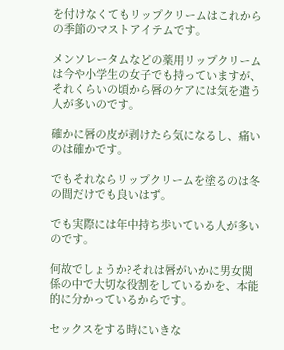を付けなくてもリップクリームはこれからの季節のマストアイテムです。

メンソレータムなどの薬用リップクリームは今や小学生の女子でも持っていますが、それくらいの頃から唇のケアには気を遣う人が多いのです。

確かに唇の皮が剥けたら気になるし、痛いのは確かです。

でもそれならリップクリームを塗るのは冬の間だけでも良いはず。

でも実際には年中持ち歩いている人が多いのです。

何故でしょうか?それは唇がいかに男女関係の中で大切な役割をしているかを、本能的に分かっているからです。

セックスをする時にいきな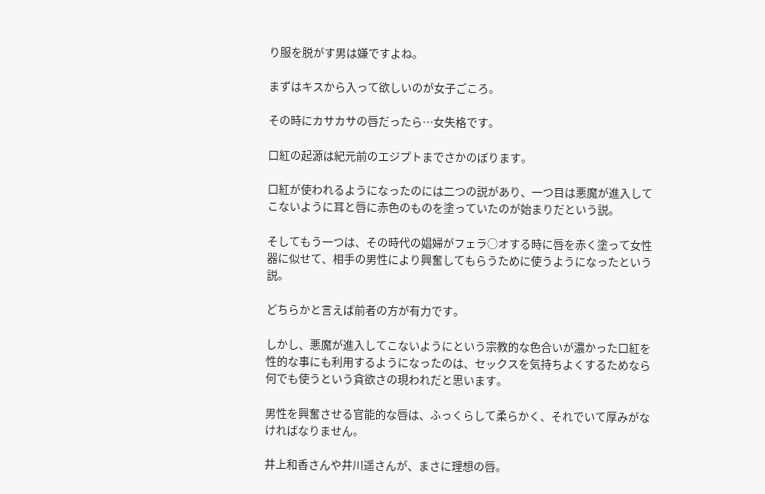り服を脱がす男は嫌ですよね。

まずはキスから入って欲しいのが女子ごころ。

その時にカサカサの唇だったら…女失格です。

口紅の起源は紀元前のエジプトまでさかのぼります。

口紅が使われるようになったのには二つの説があり、一つ目は悪魔が進入してこないように耳と唇に赤色のものを塗っていたのが始まりだという説。

そしてもう一つは、その時代の娼婦がフェラ○オする時に唇を赤く塗って女性器に似せて、相手の男性により興奮してもらうために使うようになったという説。

どちらかと言えば前者の方が有力です。

しかし、悪魔が進入してこないようにという宗教的な色合いが濃かった口紅を性的な事にも利用するようになったのは、セックスを気持ちよくするためなら何でも使うという貪欲さの現われだと思います。

男性を興奮させる官能的な唇は、ふっくらして柔らかく、それでいて厚みがなければなりません。

井上和香さんや井川遥さんが、まさに理想の唇。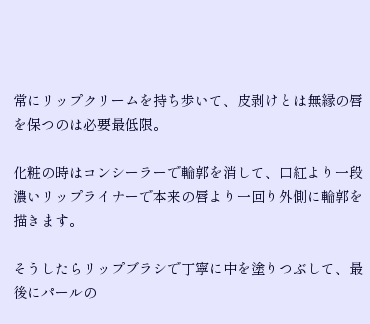常にリップクリームを持ち歩いて、皮剥けとは無縁の唇を保つのは必要最低限。

化粧の時はコンシーラーで輪郭を消して、口紅より一段濃いリップライナーで本来の唇より一回り外側に輪郭を描きます。

そうしたらリップブラシで丁寧に中を塗りつぶして、最後にパールの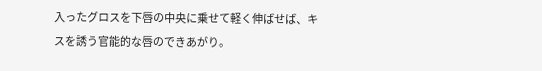入ったグロスを下唇の中央に乗せて軽く伸ばせば、キスを誘う官能的な唇のできあがり。